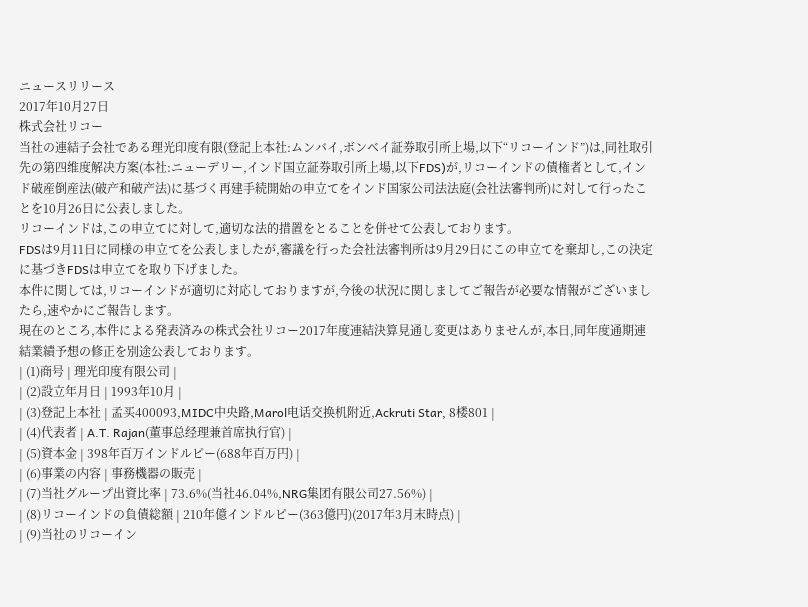ニュースリリース
2017年10月27日
株式会社リコー
当社の連結子会社である理光印度有限(登記上本社:ムンバイ,ボンベイ証券取引所上場,以下“リコーインド”)は,同社取引先の第四维度解决方案(本社:ニューデリー,インド国立証券取引所上場,以下FDS)が,リコーインドの債権者として,インド破産倒産法(破产和破产法)に基づく再建手続開始の申立てをインド国家公司法法庭(会社法審判所)に対して行ったことを10月26日に公表しました。
リコーインドは,この申立てに対して,適切な法的措置をとることを併せて公表しております。
FDSは9月11日に同様の申立てを公表しましたが,審議を行った会社法審判所は9月29日にこの申立てを棄却し,この決定に基づきFDSは申立てを取り下げました。
本件に関しては,リコーインドが適切に対応しておりますが,今後の状況に関しましてご報告が必要な情報がございましたら,速やかにご報告します。
現在のところ,本件による発表済みの株式会社リコー2017年度連結決算見通し変更はありませんが,本日,同年度通期連結業績予想の修正を別途公表しております。
| (1)商号 | 理光印度有限公司 |
| (2)設立年月日 | 1993年10月 |
| (3)登記上本社 | 孟买400093,MIDC中央路,Marol电话交换机附近,Ackruti Star, 8楼801 |
| (4)代表者 | A.T. Rajan(董事总经理兼首席执行官) |
| (5)資本金 | 398年百万インドルピー(688年百万円) |
| (6)事業の内容 | 事務機器の販売 |
| (7)当社グループ出資比率 | 73.6%(当社46.04%,NRG集团有限公司27.56%) |
| (8)リコーインドの負債総額 | 210年億インドルピー(363億円)(2017年3月末時点) |
| (9)当社のリコーイン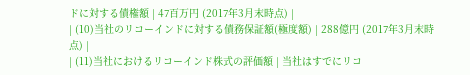ドに対する債権額 | 47百万円 (2017年3月末時点) |
| (10)当社のリコーインドに対する債務保証額(極度額) | 288億円 (2017年3月末時点) |
| (11)当社におけるリコーインド株式の評価額 | 当社はすでにリコ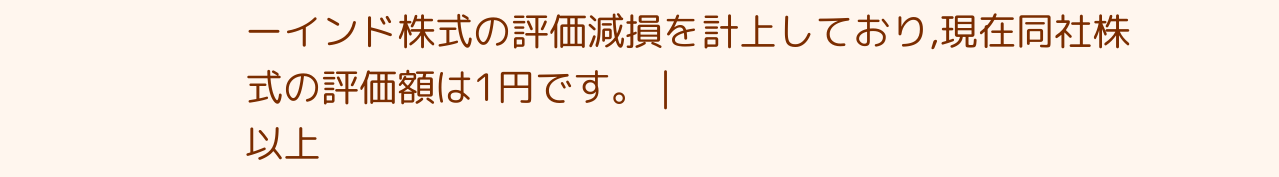ーインド株式の評価減損を計上しており,現在同社株式の評価額は1円です。 |
以上